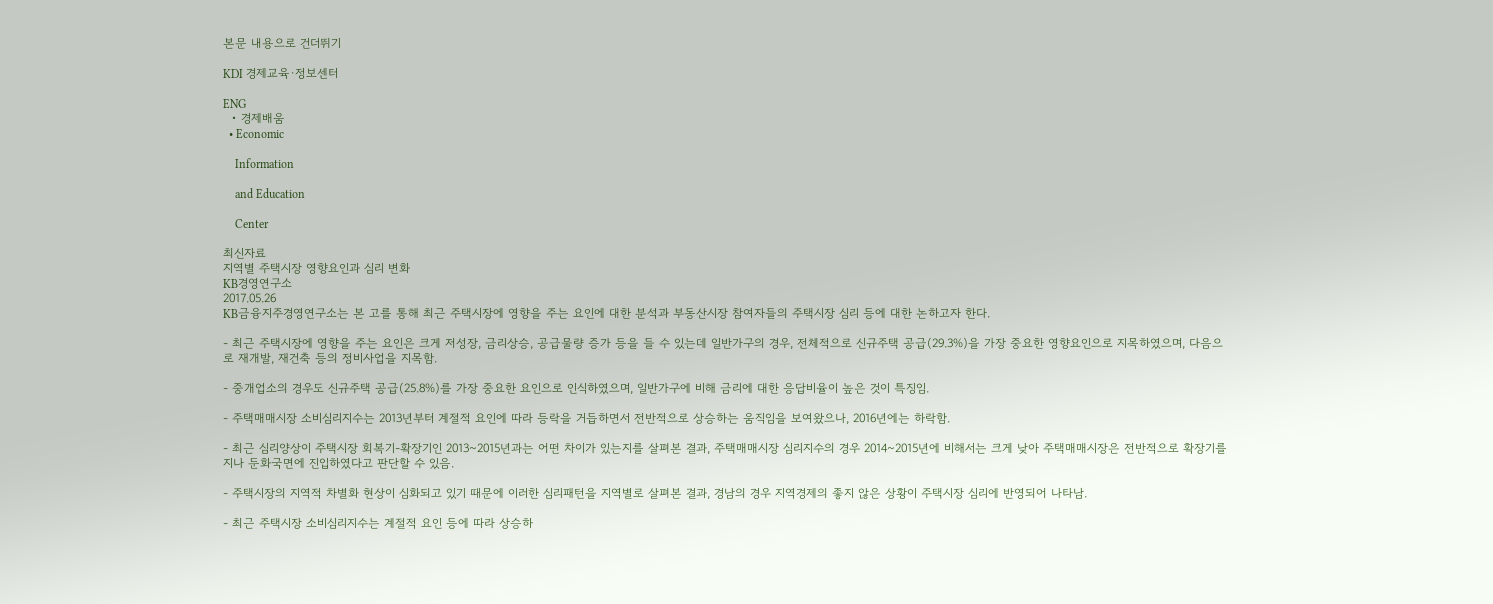본문 내용으로 건더뛰기

KDI 경제교육·정보센터

ENG
  • 경제배움
  • Economic

    Information

    and Education

    Center

최신자료
지역별 주택시장 영향요인과 심리 변화
KB경영연구소
2017.05.26
KB금융지주경영연구소는 본 고를 통해 최근 주택시장에 영향을 주는 요인에 대한 분석과 부동산시장 참여자들의 주택시장 심리 등에 대한 논하고자 한다.

- 최근 주택시장에 영향을 주는 요인은 크게 저성장, 금리상승, 공급물량 증가 등을 들 수 있는데 일반가구의 경우, 전체적으로 신규주택 공급(29.3%)을 가장 중요한 영향요인으로 지목하였으며, 다음으로 재개발, 재건축 등의 정비사업을 지목함.

- 중개업소의 경우도 신규주택 공급(25.8%)를 가장 중요한 요인으로 인식하였으며, 일반가구에 비해 금리에 대한 응답비율이 높은 것이 특징임.

- 주택매매시장 소비심리지수는 2013년부터 계절적 요인에 따라 등락을 거듭하면서 전반적으로 상승하는 움직임을 보여왔으나, 2016년에는 하락함.

- 최근 심리양상이 주택시장 회복기-확장기인 2013~2015년과는 어떤 차이가 있는지를 살펴본 결과, 주택매매시장 심리지수의 경우 2014~2015년에 비해서는 크게 낮아 주택매매시장은 전반적으로 확장기를 지나 둔화국면에 진입하였다고 판단할 수 있음.

- 주택시장의 지역적 차별화 현상이 심화되고 있기 때문에 이러한 심리패턴을 지역별로 살펴본 결과, 경남의 경우 지역경제의 좋지 않은 상황이 주택시장 심리에 반영되어 나타남.

- 최근 주택시장 소비심리지수는 계절적 요인 등에 따라 상승하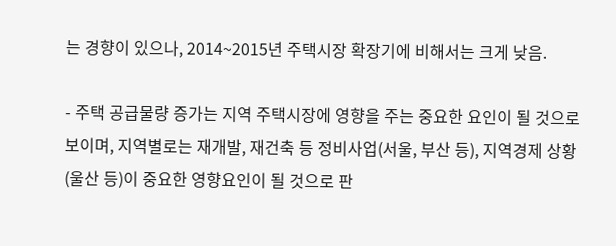는 경향이 있으나, 2014~2015년 주택시장 확장기에 비해서는 크게 낮음.

- 주택 공급물량 증가는 지역 주택시장에 영향을 주는 중요한 요인이 될 것으로 보이며, 지역별로는 재개발, 재건축 등 정비사업(서울, 부산 등), 지역경제 상황(울산 등)이 중요한 영향요인이 될 것으로 판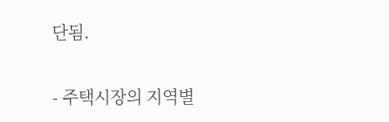단됨.

- 주택시장의 지역별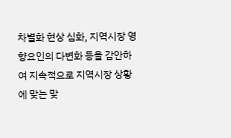차별화 현상 심화, 지역시장 영향요인의 다변화 등을 감안하여 지속적으로 지역시장 상황에 맞는 맞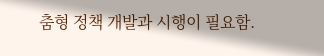춤형 정책 개발과 시행이 필요함.